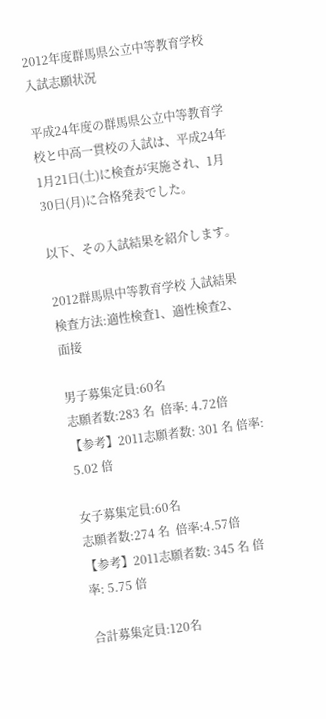2012年度群馬県公立中等教育学校 入試志願状況

平成24年度の群馬県公立中等教育学校と中高一貫校の入試は、平成24年1月21日(土)に検査が実施され、1月30日(月)に合格発表でした。

以下、その入試結果を紹介します。

2012群馬県中等教育学校 入試結果
検査方法:適性検査1、適性検査2、面接

男子募集定員:60名
志願者数:283 名  倍率: 4.72倍
【参考】2011志願者数: 301 名 倍率: 5.02 倍

女子募集定員:60名
志願者数:274 名  倍率:4.57倍
【参考】2011志願者数: 345 名 倍率: 5.75 倍

合計募集定員:120名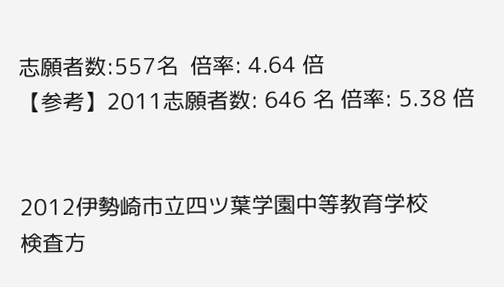志願者数:557名  倍率: 4.64 倍
【参考】2011志願者数: 646 名 倍率: 5.38 倍


2012伊勢崎市立四ツ葉学園中等教育学校
検査方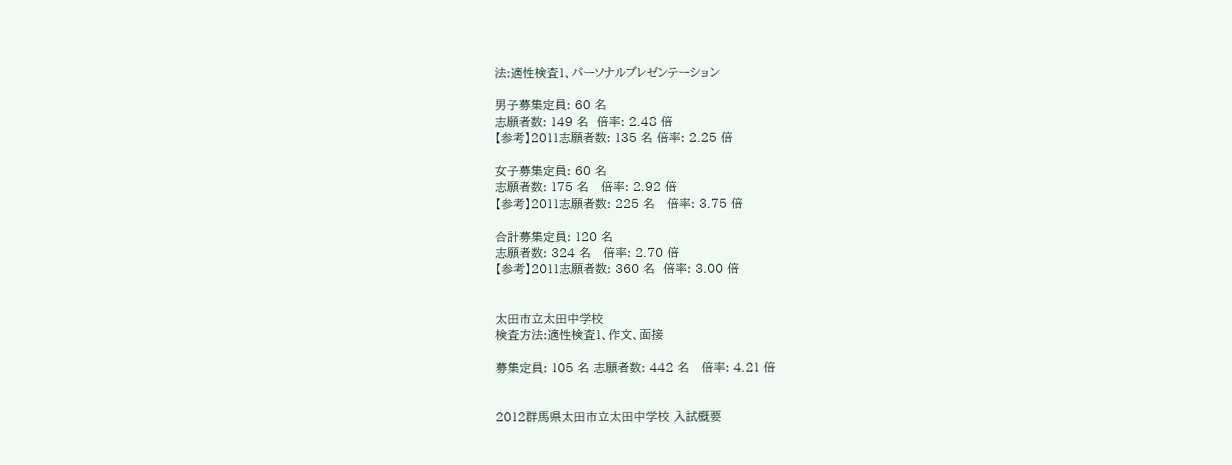法:適性検査1、パーソナルプレゼンテーション

男子募集定員: 60 名
志願者数: 149 名  倍率: 2.48 倍
【参考】2011志願者数: 135 名 倍率: 2.25 倍

女子募集定員: 60 名
志願者数: 175 名   倍率: 2.92 倍
【参考】2011志願者数: 225 名   倍率: 3.75 倍

合計募集定員: 120 名
志願者数: 324 名   倍率: 2.70 倍
【参考】2011志願者数: 360 名  倍率: 3.00 倍


太田市立太田中学校
検査方法:適性検査1、作文、面接

募集定員: 105 名 志願者数: 442 名   倍率: 4.21 倍


2012群馬県太田市立太田中学校 入試概要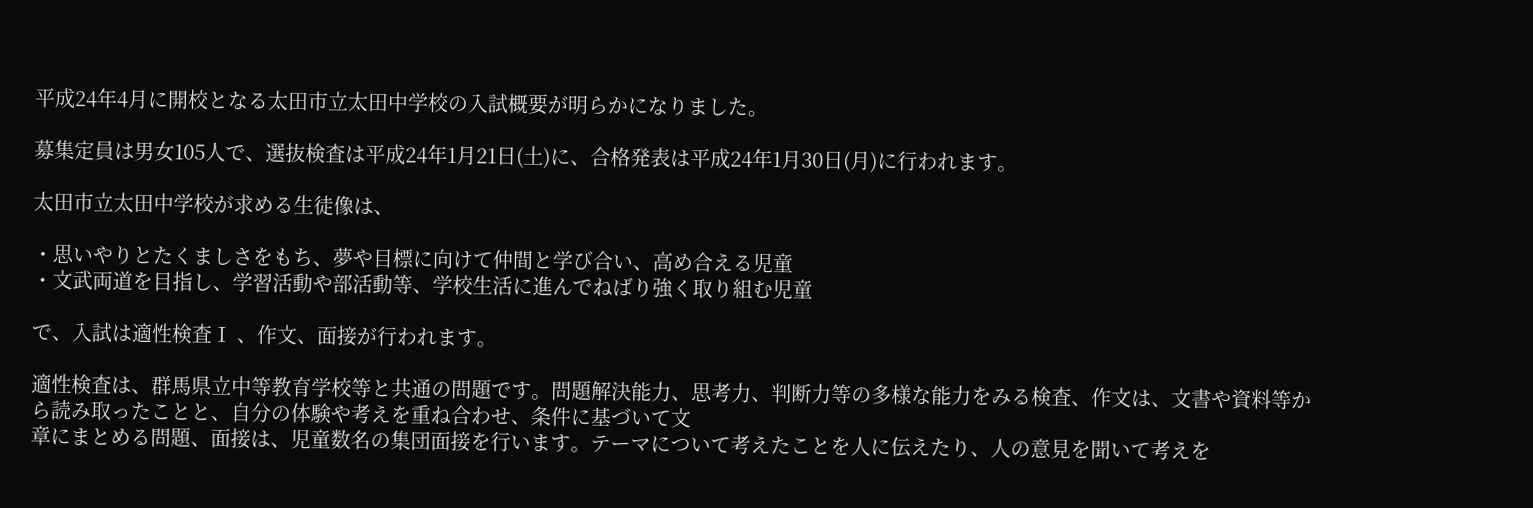平成24年4月に開校となる太田市立太田中学校の入試概要が明らかになりました。

募集定員は男女105人で、選抜検査は平成24年1月21日(土)に、合格発表は平成24年1月30日(月)に行われます。

太田市立太田中学校が求める生徒像は、

・思いやりとたくましさをもち、夢や目標に向けて仲間と学び合い、高め合える児童
・文武両道を目指し、学習活動や部活動等、学校生活に進んでねばり強く取り組む児童

で、入試は適性検査Ⅰ 、作文、面接が行われます。

適性検査は、群馬県立中等教育学校等と共通の問題です。問題解決能力、思考力、判断力等の多様な能力をみる検査、作文は、文書や資料等から読み取ったことと、自分の体験や考えを重ね合わせ、条件に基づいて文
章にまとめる問題、面接は、児童数名の集団面接を行います。テーマについて考えたことを人に伝えたり、人の意見を聞いて考えを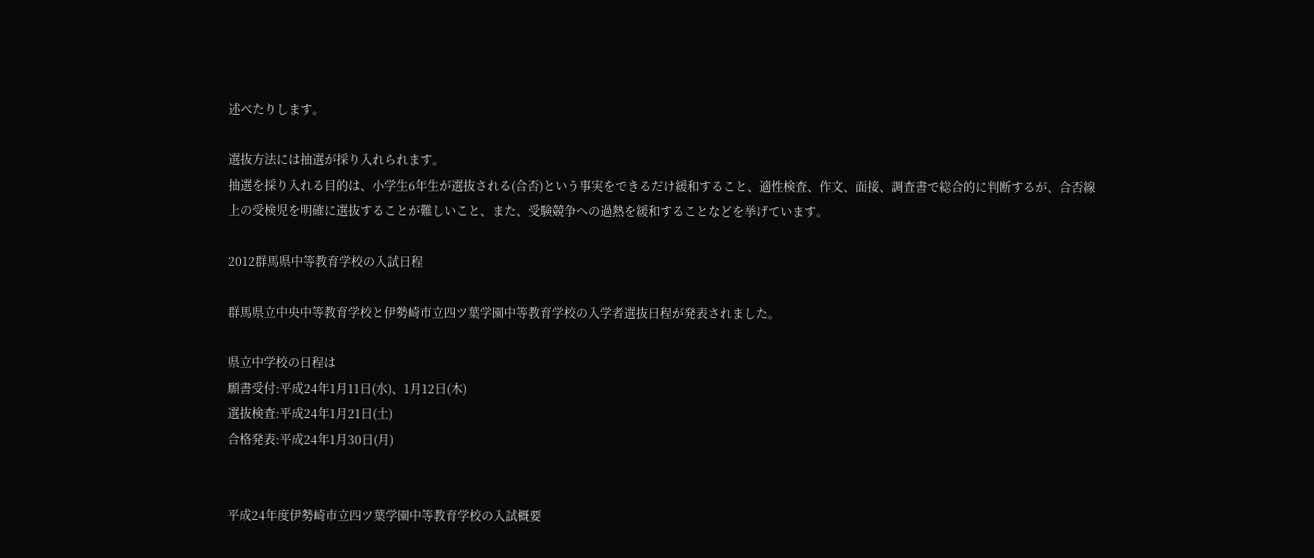述べたりします。

選抜方法には抽選が採り入れられます。
抽選を採り入れる目的は、小学生6年生が選抜される(合否)という事実をできるだけ緩和すること、適性検査、作文、面接、調査書で総合的に判断するが、合否線上の受検児を明確に選抜することが難しいこと、また、受験競争への過熱を緩和することなどを挙げています。

2012群馬県中等教育学校の入試日程

群馬県立中央中等教育学校と伊勢崎市立四ツ葉学園中等教育学校の入学者選抜日程が発表されました。

県立中学校の日程は
願書受付:平成24年1月11日(水)、1月12日(木)
選抜検査:平成24年1月21日(土)
合格発表:平成24年1月30日(月)


平成24年度伊勢崎市立四ツ葉学園中等教育学校の入試概要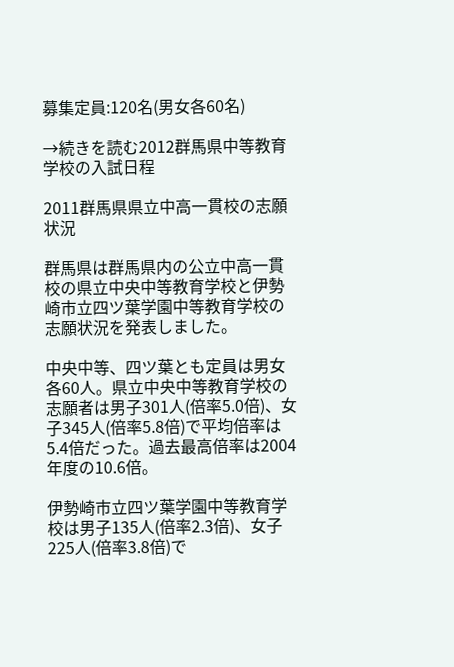募集定員:120名(男女各60名)

→続きを読む2012群馬県中等教育学校の入試日程

2011群馬県県立中高一貫校の志願状況

群馬県は群馬県内の公立中高一貫校の県立中央中等教育学校と伊勢崎市立四ツ葉学園中等教育学校の志願状況を発表しました。

中央中等、四ツ葉とも定員は男女各60人。県立中央中等教育学校の志願者は男子301人(倍率5.0倍)、女子345人(倍率5.8倍)で平均倍率は5.4倍だった。過去最高倍率は2004年度の10.6倍。

伊勢崎市立四ツ葉学園中等教育学校は男子135人(倍率2.3倍)、女子225人(倍率3.8倍)で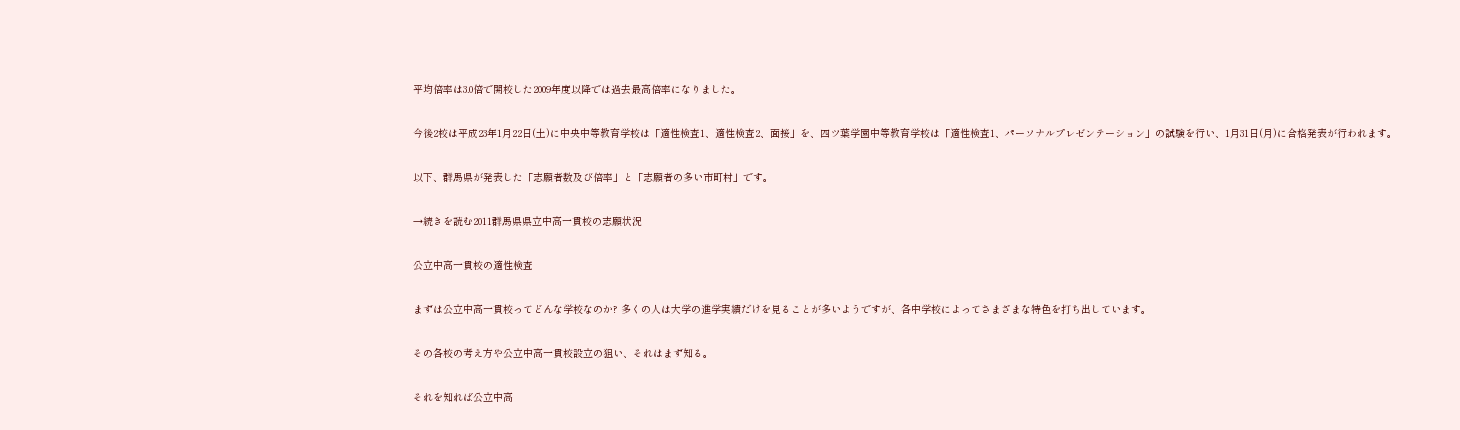平均倍率は3.0倍で開校した2009年度以降では過去最高倍率になりました。

今後2校は平成23年1月22日(土)に中央中等教育学校は「適性検査1、適性検査2、面接」を、四ツ葉学園中等教育学校は「適性検査1、パーソナルプレゼンテーション」の試験を行い、1月31日(月)に合格発表が行われます。

以下、群馬県が発表した「志願者数及び倍率」と「志願者の多い市町村」です。

→続きを読む2011群馬県県立中高一貫校の志願状況

公立中高一貫校の適性検査

まずは公立中高一貫校ってどんな学校なのか? 多くの人は大学の進学実績だけを見ることが多いようですが、各中学校によってさまざまな特色を打ち出しています。

その各校の考え方や公立中高一貫校設立の狙い、それはまず知る。

それを知れば公立中高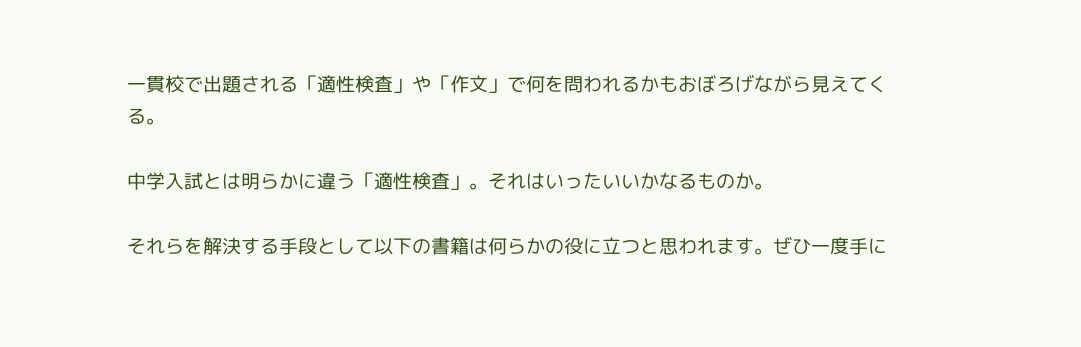一貫校で出題される「適性検査」や「作文」で何を問われるかもおぼろげながら見えてくる。

中学入試とは明らかに違う「適性検査」。それはいったいいかなるものか。

それらを解決する手段として以下の書籍は何らかの役に立つと思われます。ぜひ一度手に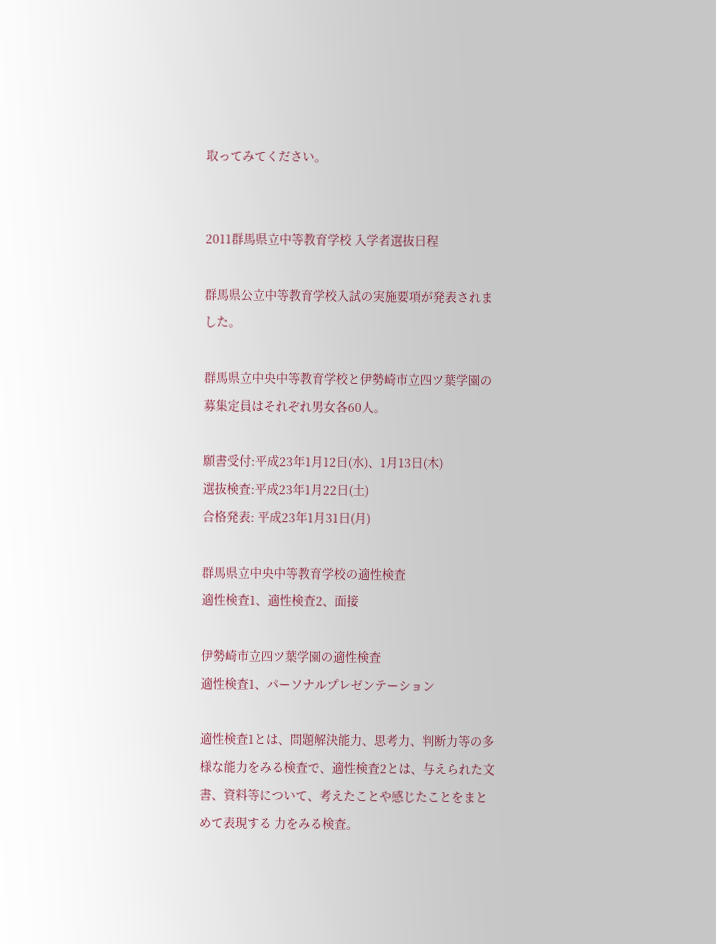取ってみてください。


2011群馬県立中等教育学校 入学者選抜日程

群馬県公立中等教育学校入試の実施要項が発表されました。

群馬県立中央中等教育学校と伊勢崎市立四ツ葉学園の募集定員はそれぞれ男女各60人。

願書受付:平成23年1月12日(水)、1月13日(木)
選抜検査:平成23年1月22日(土)
合格発表: 平成23年1月31日(月)

群馬県立中央中等教育学校の適性検査
適性検査1、適性検査2、面接

伊勢崎市立四ツ葉学園の適性検査
適性検査1、パーソナルプレゼンテーション

適性検査1とは、問題解決能力、思考力、判断力等の多様な能力をみる検査で、適性検査2とは、与えられた文書、資料等について、考えたことや感じたことをまとめて表現する 力をみる検査。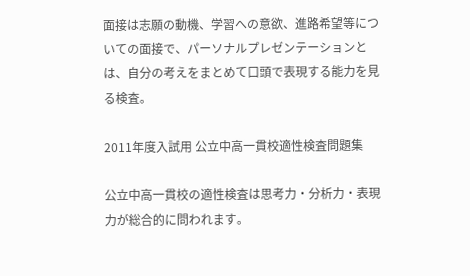面接は志願の動機、学習への意欲、進路希望等についての面接で、パーソナルプレゼンテーションとは、自分の考えをまとめて口頭で表現する能力を見る検査。

2011年度入試用 公立中高一貫校適性検査問題集

公立中高一貫校の適性検査は思考力・分析力・表現力が総合的に問われます。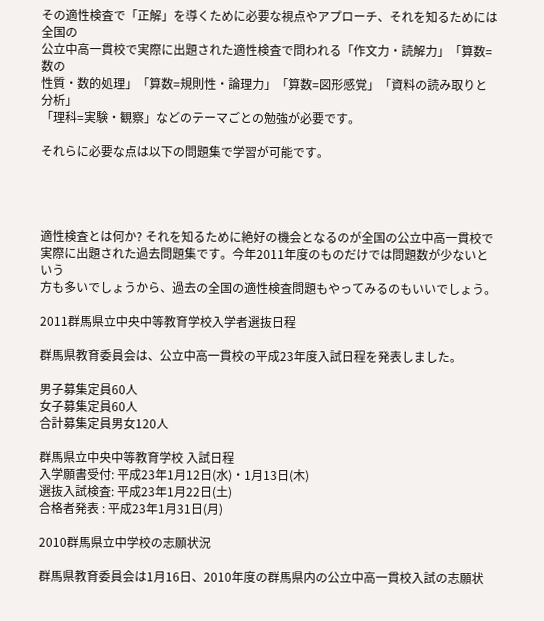その適性検査で「正解」を導くために必要な視点やアプローチ、それを知るためには全国の
公立中高一貫校で実際に出題された適性検査で問われる「作文力・読解力」「算数=数の
性質・数的処理」「算数=規則性・論理力」「算数=図形感覚」「資料の読み取りと分析」
「理科=実験・観察」などのテーマごとの勉強が必要です。

それらに必要な点は以下の問題集で学習が可能です。




適性検査とは何か? それを知るために絶好の機会となるのが全国の公立中高一貫校で
実際に出題された過去問題集です。今年2011年度のものだけでは問題数が少ないという
方も多いでしょうから、過去の全国の適性検査問題もやってみるのもいいでしょう。

2011群馬県立中央中等教育学校入学者選抜日程

群馬県教育委員会は、公立中高一貫校の平成23年度入試日程を発表しました。

男子募集定員60人
女子募集定員60人
合計募集定員男女120人

群馬県立中央中等教育学校 入試日程
入学願書受付: 平成23年1月12日(水)・1月13日(木)
選抜入試検査: 平成23年1月22日(土)
合格者発表 : 平成23年1月31日(月)

2010群馬県立中学校の志願状況

群馬県教育委員会は1月16日、2010年度の群馬県内の公立中高一貫校入試の志願状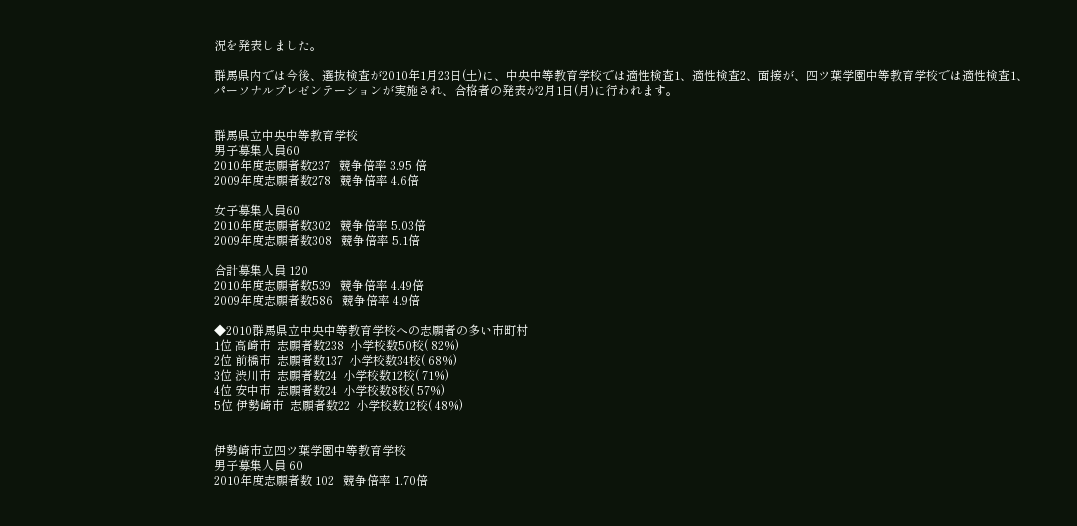況を発表しました。

群馬県内では今後、選抜検査が2010年1月23日(土)に、中央中等教育学校では適性検査1、適性検査2、面接が、四ツ葉学園中等教育学校では適性検査1、パーソナルプレゼンテーションが実施され、合格者の発表が2月1日(月)に行われます。


群馬県立中央中等教育学校
男子募集人員60
2010年度志願者数237   競争倍率 3.95 倍
2009年度志願者数278   競争倍率 4.6倍

女子募集人員60
2010年度志願者数302   競争倍率 5.03倍
2009年度志願者数308   競争倍率 5.1倍

合計募集人員 120
2010年度志願者数539   競争倍率 4.49倍
2009年度志願者数586   競争倍率 4.9倍

◆2010群馬県立中央中等教育学校への志願者の多い市町村
1位 高崎市  志願者数238  小学校数50校( 82%)
2位 前橋市  志願者数137  小学校数34校( 68%)
3位 渋川市  志願者数24  小学校数12校( 71%)
4位 安中市  志願者数24  小学校数8校( 57%)
5位 伊勢崎市  志願者数22  小学校数12校( 48%)


伊勢崎市立四ツ葉学園中等教育学校
男子募集人員 60
2010年度志願者数 102   競争倍率 1.70倍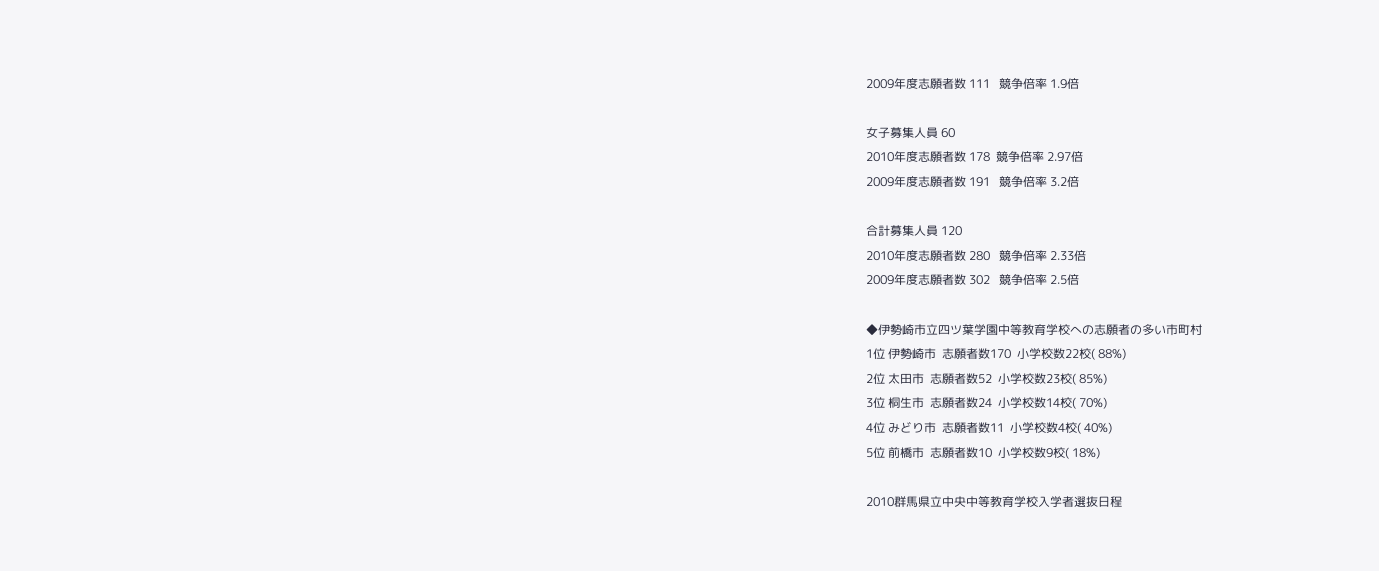2009年度志願者数 111   競争倍率 1.9倍

女子募集人員 60
2010年度志願者数 178  競争倍率 2.97倍
2009年度志願者数 191   競争倍率 3.2倍

合計募集人員 120
2010年度志願者数 280   競争倍率 2.33倍
2009年度志願者数 302   競争倍率 2.5倍

◆伊勢崎市立四ツ葉学園中等教育学校への志願者の多い市町村
1位 伊勢崎市  志願者数170  小学校数22校( 88%)
2位 太田市  志願者数52  小学校数23校( 85%)
3位 桐生市  志願者数24  小学校数14校( 70%)
4位 みどり市  志願者数11  小学校数4校( 40%)
5位 前橋市  志願者数10  小学校数9校( 18%)

2010群馬県立中央中等教育学校入学者選抜日程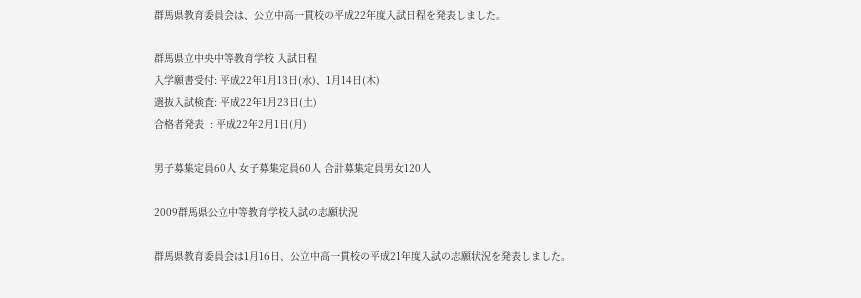群馬県教育委員会は、公立中高一貫校の平成22年度入試日程を発表しました。

群馬県立中央中等教育学校 入試日程
入学願書受付: 平成22年1月13日(水)、1月14日(木)
選抜入試検査: 平成22年1月23日(土)
合格者発表  : 平成22年2月1日(月)

男子募集定員60人 女子募集定員60人 合計募集定員男女120人

2009群馬県公立中等教育学校入試の志願状況

群馬県教育委員会は1月16日、公立中高一貫校の平成21年度入試の志願状況を発表しました。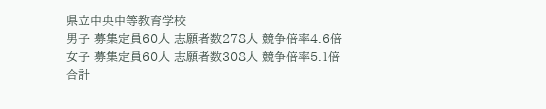県立中央中等教育学校
男子 募集定員60人 志願者数278人 競争倍率4.6倍
女子 募集定員60人 志願者数308人 競争倍率5.1倍
合計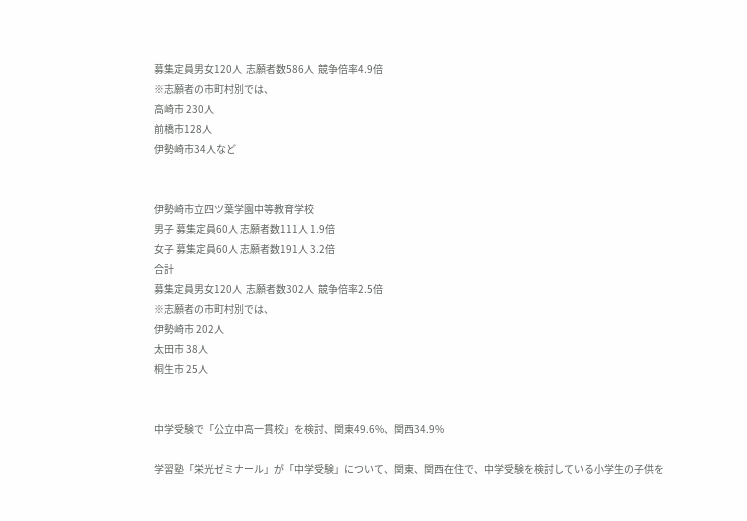募集定員男女120人  志願者数586人  競争倍率4.9倍
※志願者の市町村別では、
高崎市 230人
前橋市128人
伊勢崎市34人など


伊勢崎市立四ツ葉学園中等教育学校
男子 募集定員60人 志願者数111人 1.9倍
女子 募集定員60人 志願者数191人 3.2倍
合計
募集定員男女120人  志願者数302人  競争倍率2.5倍
※志願者の市町村別では、
伊勢崎市 202人
太田市 38人
桐生市 25人


中学受験で「公立中高一貫校」を検討、関東49.6%、関西34.9%

学習塾「栄光ゼミナール」が「中学受験」について、関東、関西在住で、中学受験を検討している小学生の子供を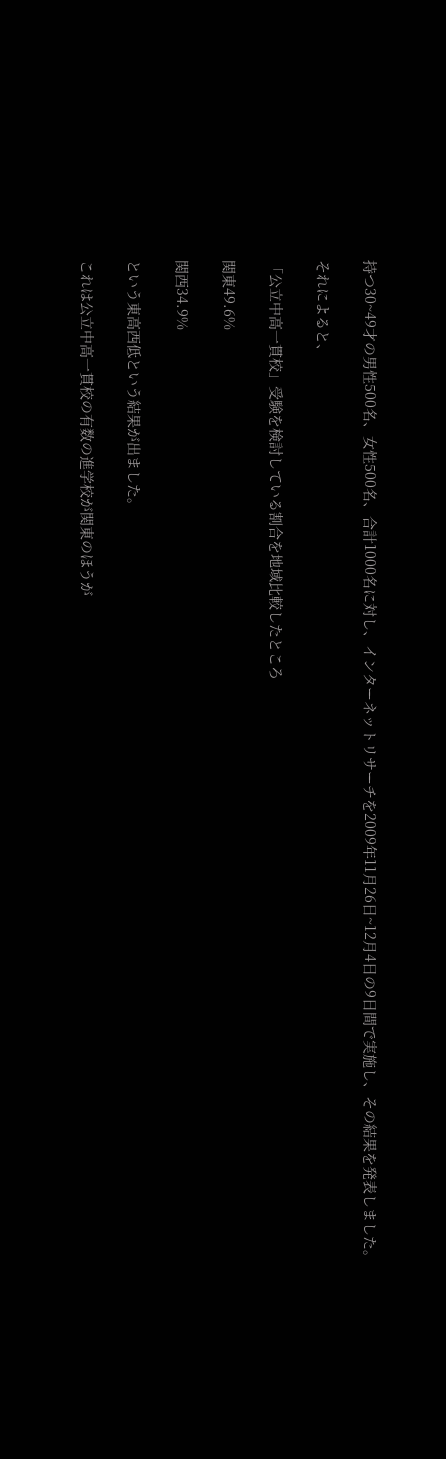持つ30~49才の男性500名、女性500名、合計1000名に対し、インターネットリサーチを2009年11月26日~12月4日の9日間で実施し、その結果を発表しました。

それによると、

「公立中高一貫校」受験を検討している割合を地域比較したところ

関東49.6%

関西34.9%

という東高西低という結果が出ました。

これは公立中高一貫校の有数の進学校が関東のほうが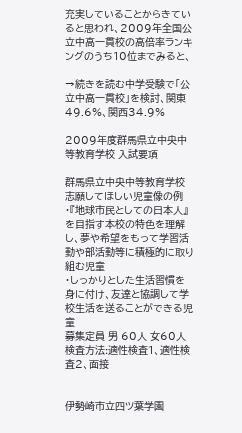充実していることからきていると思われ、2009年全国公立中高一貫校の高倍率ランキングのうち10位までみると、

→続きを読む中学受験で「公立中高一貫校」を検討、関東49.6%、関西34.9%

2009年度群馬県立中央中等教育学校 入試要項

群馬県立中央中等教育学校
志願してほしい児童像の例
・『地球市民としての日本人』を目指す本校の特色を理解し、夢や希望をもって学習活動や部活動等に積極的に取り組む児童
・しっかりとした生活習慣を身に付け、友達と協調して学校生活を送ることができる児童
募集定員 男 60人 女60人
検査方法:適性検査1、適性検査2、面接


伊勢崎市立四ツ葉学園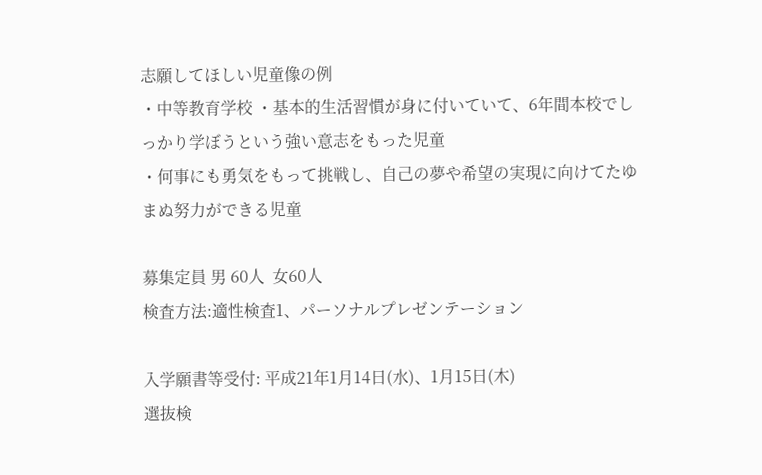志願してほしい児童像の例
・中等教育学校 ・基本的生活習慣が身に付いていて、6年間本校でしっかり学ぼうという強い意志をもった児童
・何事にも勇気をもって挑戦し、自己の夢や希望の実現に向けてたゆまぬ努力ができる児童

募集定員 男 60人  女60人
検査方法:適性検査1、パーソナルプレゼンテーション

入学願書等受付: 平成21年1月14日(水)、1月15日(木)
選抜検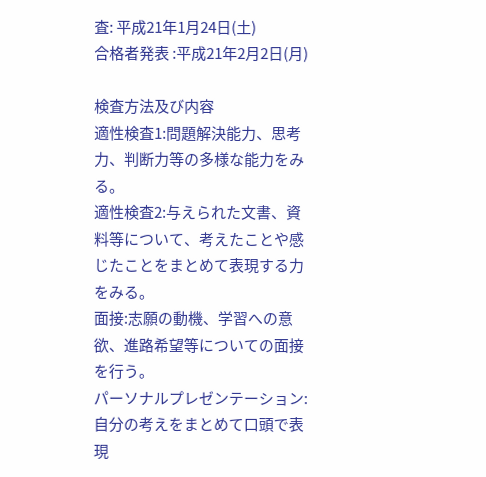査: 平成21年1月24日(土)
合格者発表 :平成21年2月2日(月)

検査方法及び内容
適性検査1:問題解決能力、思考力、判断力等の多様な能力をみる。
適性検査2:与えられた文書、資料等について、考えたことや感じたことをまとめて表現する力をみる。
面接:志願の動機、学習への意欲、進路希望等についての面接を行う。
パーソナルプレゼンテーション:自分の考えをまとめて口頭で表現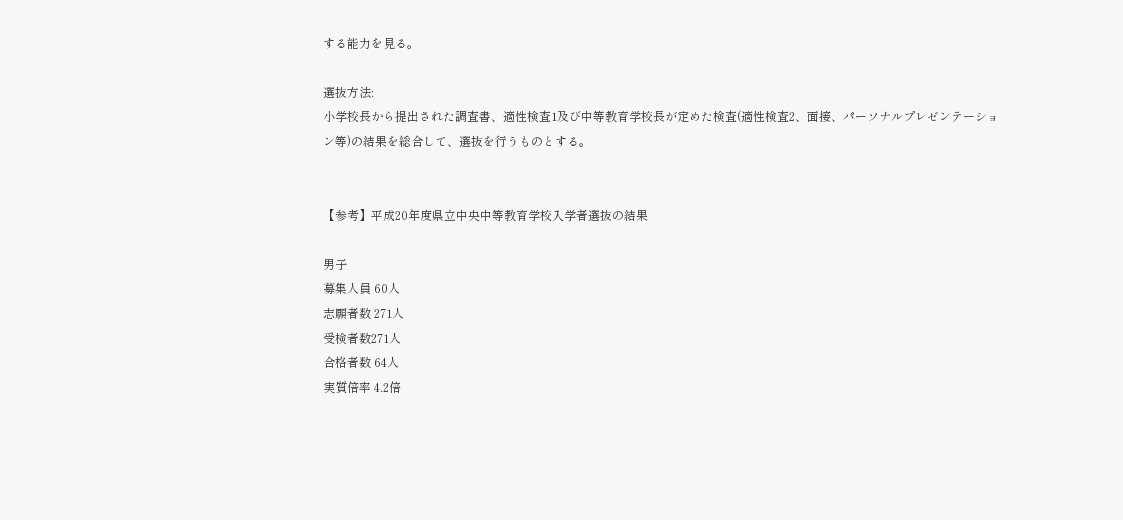する能力を見る。

選抜方法:
小学校長から提出された調査書、適性検査1及び中等教育学校長が定めた検査(適性検査2、面接、パーソナルプレゼンテーション等)の結果を総合して、選抜を行うものとする。


【参考】平成20年度県立中央中等教育学校入学者選抜の結果

男子
募集人員 60人
志願者数 271人
受検者数271人
合格者数 64人
実質倍率 4.2倍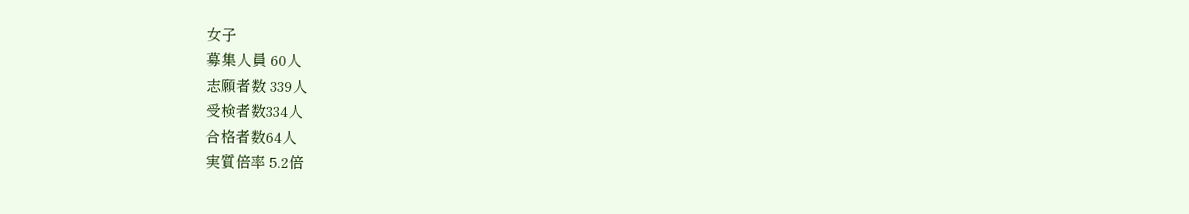女子
募集人員 60人
志願者数 339人
受検者数334人
合格者数64人
実質倍率 5.2倍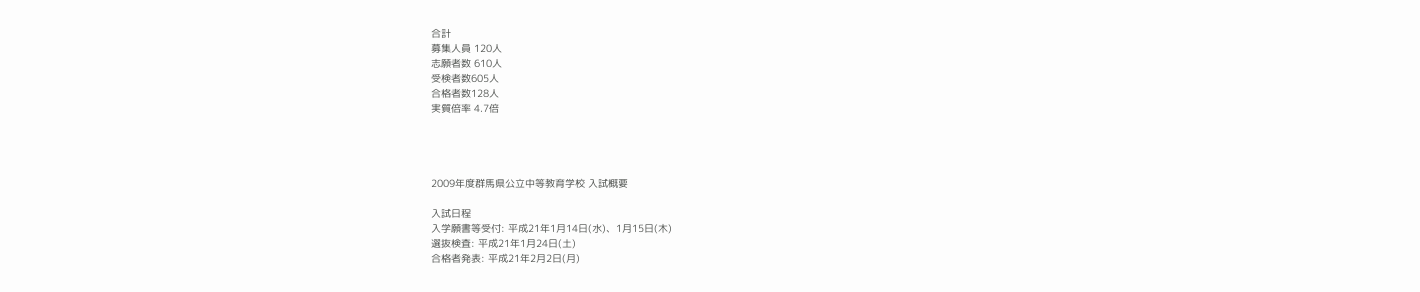合計
募集人員 120人
志願者数 610人
受検者数605人
合格者数128人
実質倍率 4.7倍




2009年度群馬県公立中等教育学校 入試概要

入試日程
入学願書等受付: 平成21年1月14日(水)、1月15日(木)
選抜検査: 平成21年1月24日(土)
合格者発表: 平成21年2月2日(月)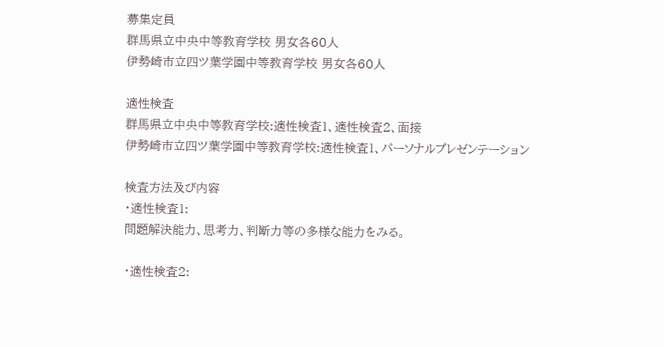募集定員
群馬県立中央中等教育学校 男女各60人
伊勢崎市立四ツ葉学園中等教育学校 男女各60人

適性検査
群馬県立中央中等教育学校:適性検査1、適性検査2、面接
伊勢崎市立四ツ葉学園中等教育学校:適性検査1、パーソナルプレゼンテーション

検査方法及び内容
・適性検査1:
問題解決能力、思考力、判断力等の多様な能力をみる。

・適性検査2: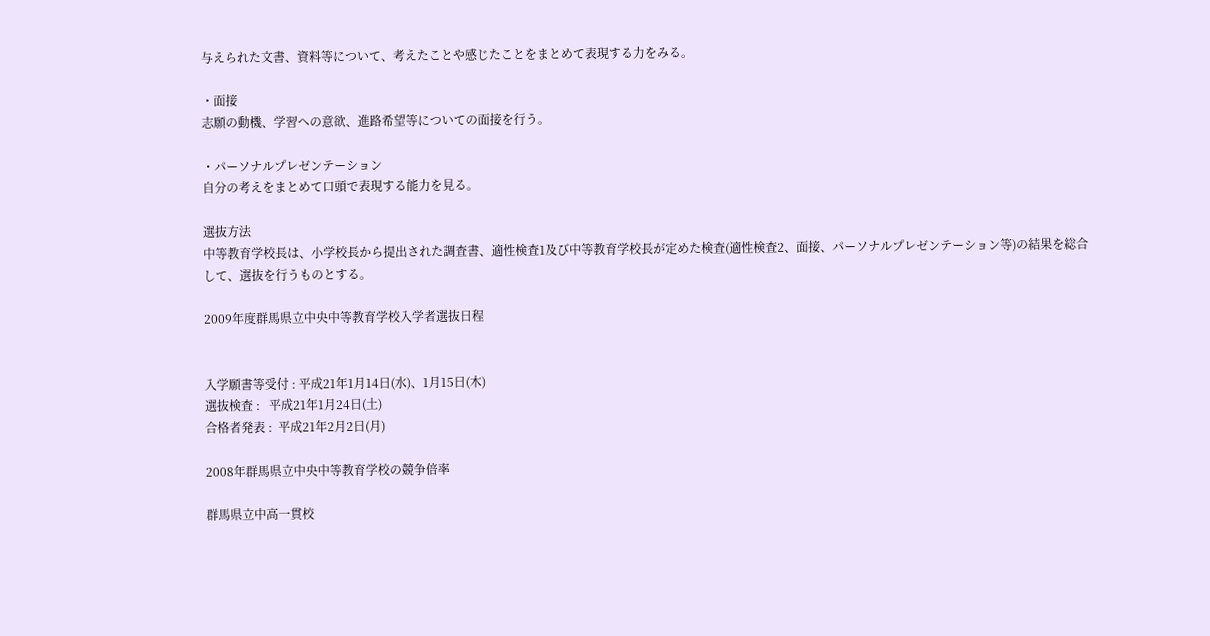与えられた文書、資料等について、考えたことや感じたことをまとめて表現する力をみる。

・面接
志願の動機、学習への意欲、進路希望等についての面接を行う。

・パーソナルプレゼンテーション
自分の考えをまとめて口頭で表現する能力を見る。

選抜方法
中等教育学校長は、小学校長から提出された調査書、適性検査1及び中等教育学校長が定めた検査(適性検査2、面接、パーソナルプレゼンテーション等)の結果を総合して、選抜を行うものとする。

2009年度群馬県立中央中等教育学校入学者選抜日程


入学願書等受付 : 平成21年1月14日(水)、1月15日(木)
選抜検査 :   平成21年1月24日(土)
合格者発表 :  平成21年2月2日(月)

2008年群馬県立中央中等教育学校の競争倍率

群馬県立中高一貫校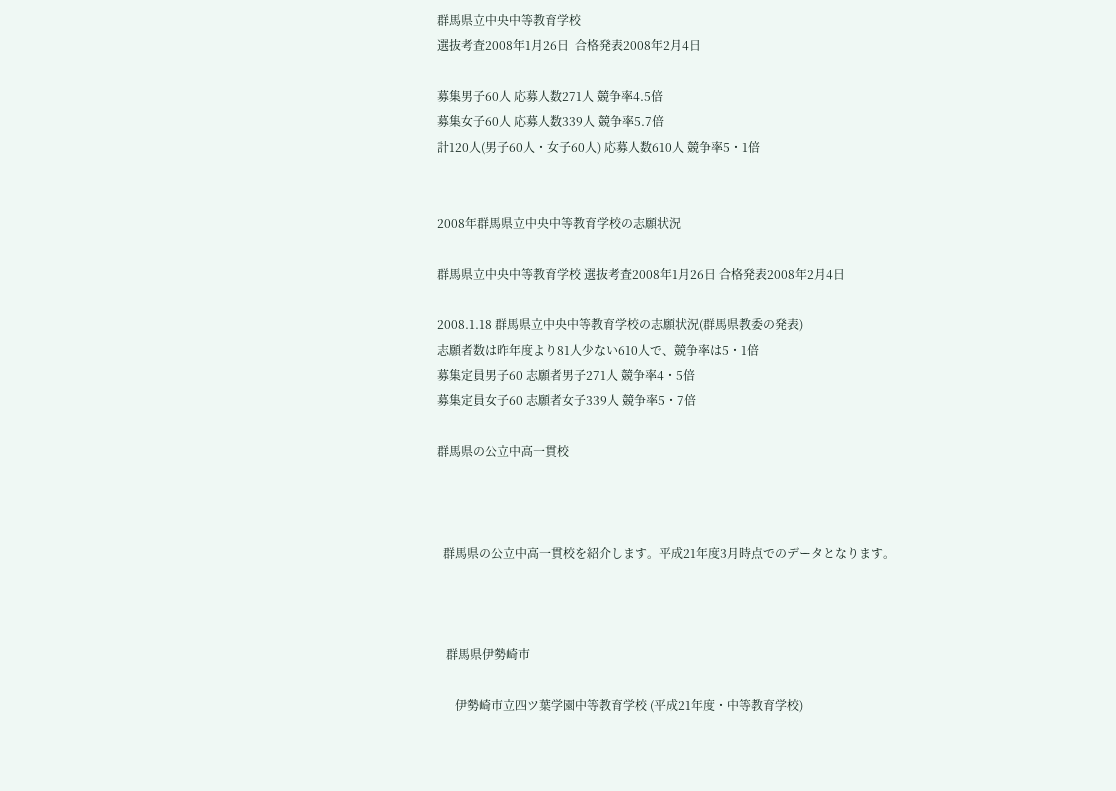群馬県立中央中等教育学校
選抜考査2008年1月26日  合格発表2008年2月4日

募集男子60人 応募人数271人 競争率4.5倍
募集女子60人 応募人数339人 競争率5.7倍
計120人(男子60人・女子60人) 応募人数610人 競争率5・1倍


2008年群馬県立中央中等教育学校の志願状況

群馬県立中央中等教育学校 選抜考査2008年1月26日 合格発表2008年2月4日

2008.1.18 群馬県立中央中等教育学校の志願状況(群馬県教委の発表)
志願者数は昨年度より81人少ない610人で、競争率は5・1倍
募集定員男子60 志願者男子271人 競争率4・5倍
募集定員女子60 志願者女子339人 競争率5・7倍

群馬県の公立中高一貫校



  群馬県の公立中高一貫校を紹介します。平成21年度3月時点でのデータとなります。



   群馬県伊勢崎市

      伊勢崎市立四ツ葉学園中等教育学校 (平成21年度・中等教育学校)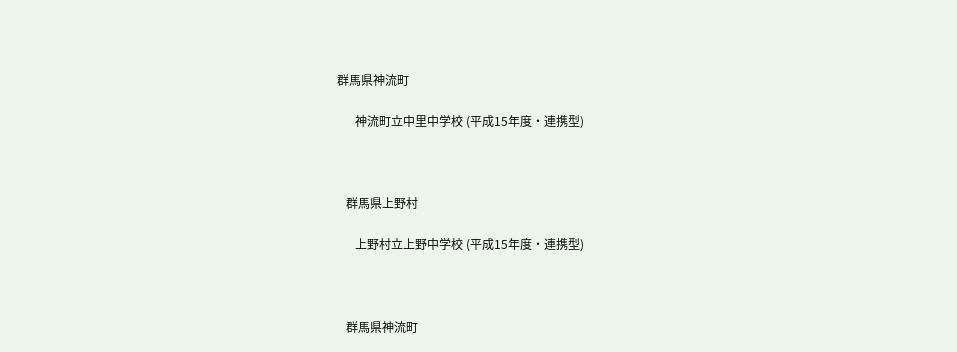群馬県神流町

      神流町立中里中学校 (平成15年度・連携型)



   群馬県上野村

      上野村立上野中学校 (平成15年度・連携型)



   群馬県神流町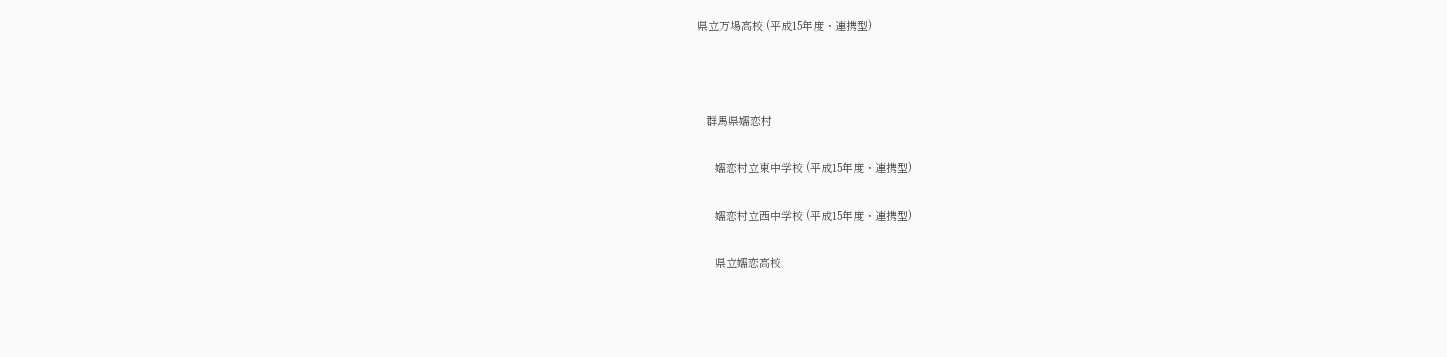県立万場高校 (平成15年度・連携型)



   群馬県嬬恋村

      嬬恋村立東中学校 (平成15年度・連携型)

      嬬恋村立西中学校 (平成15年度・連携型)

      県立嬬恋高校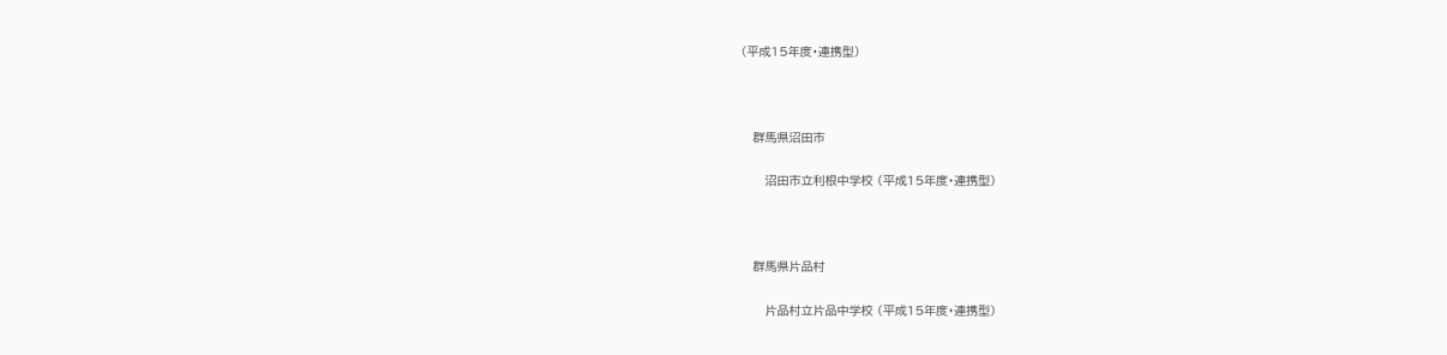(平成15年度・連携型)



   群馬県沼田市

      沼田市立利根中学校 (平成15年度・連携型)



   群馬県片品村

      片品村立片品中学校 (平成15年度・連携型)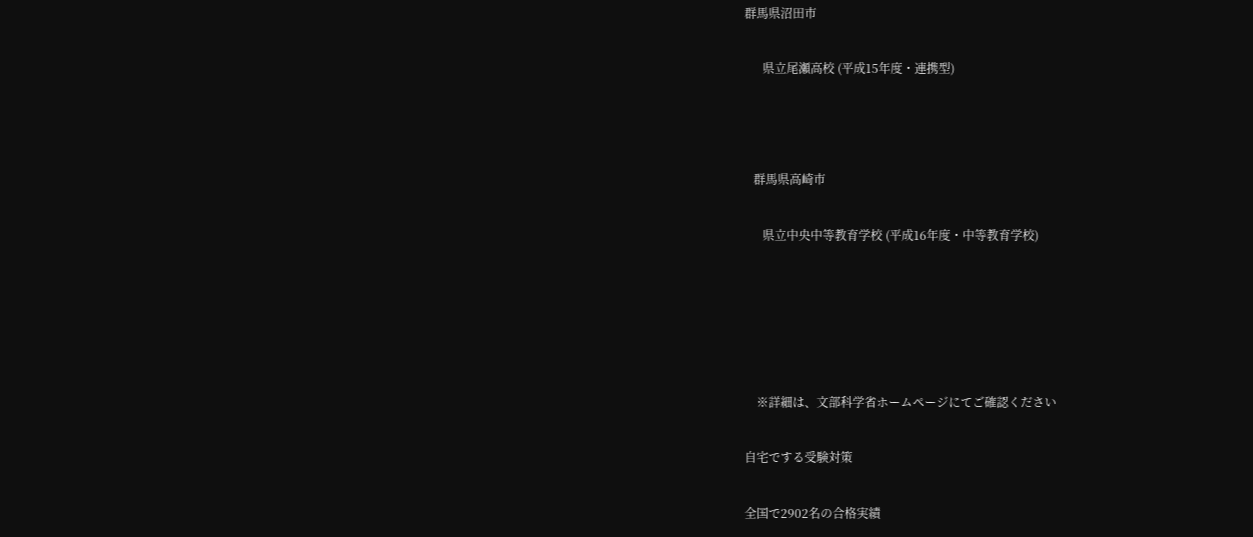群馬県沼田市

      県立尾瀬高校 (平成15年度・連携型)



   群馬県高崎市

      県立中央中等教育学校 (平成16年度・中等教育学校)





    ※詳細は、文部科学省ホームページにてご確認ください

自宅でする受験対策

全国で2902名の合格実績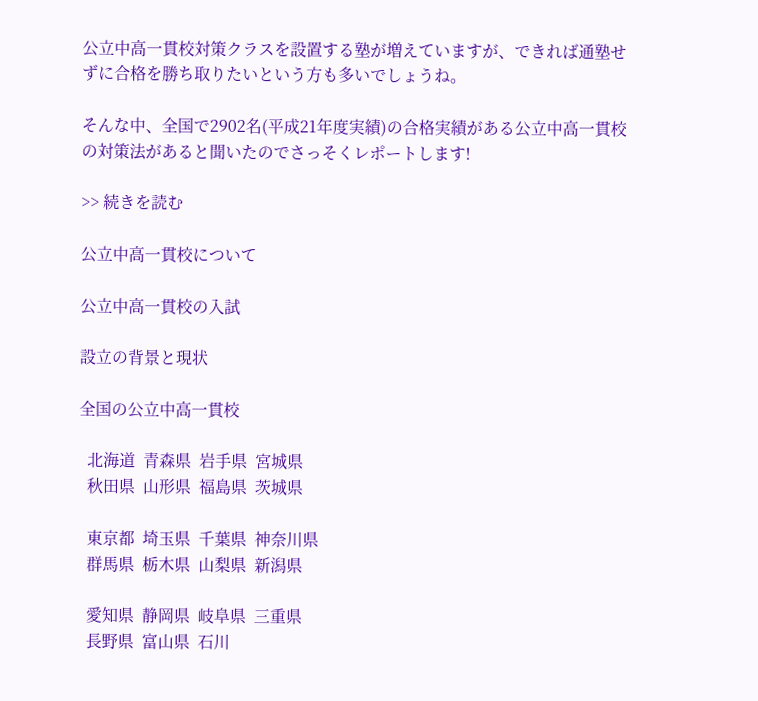公立中高一貫校対策クラスを設置する塾が増えていますが、できれば通塾せずに合格を勝ち取りたいという方も多いでしょうね。

そんな中、全国で2902名(平成21年度実績)の合格実績がある公立中高一貫校の対策法があると聞いたのでさっそくレポートします!

>> 続きを読む

公立中高一貫校について

公立中高一貫校の入試

設立の背景と現状

全国の公立中高一貫校

  北海道  青森県  岩手県  宮城県
  秋田県  山形県  福島県  茨城県

  東京都  埼玉県  千葉県  神奈川県
  群馬県  栃木県  山梨県  新潟県

  愛知県  静岡県  岐阜県  三重県
  長野県  富山県  石川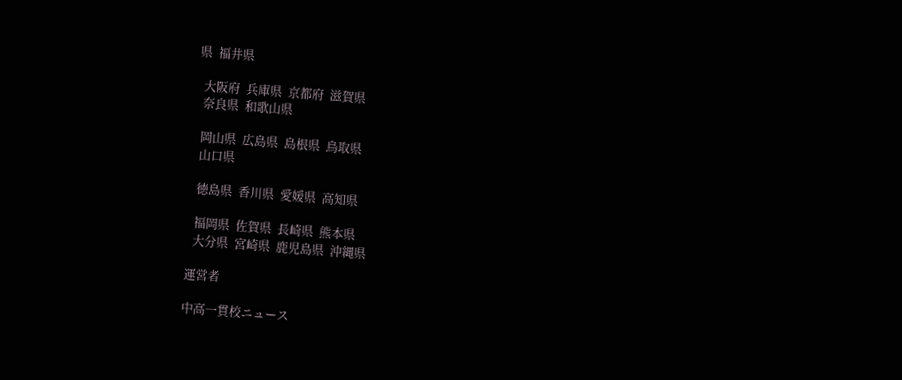県  福井県

  大阪府  兵庫県  京都府  滋賀県
  奈良県  和歌山県

  岡山県  広島県  島根県  鳥取県
  山口県

  徳島県  香川県  愛媛県  高知県

  福岡県  佐賀県  長崎県  熊本県
  大分県  宮崎県  鹿児島県  沖縄県

運営者

中高一貫校ニュース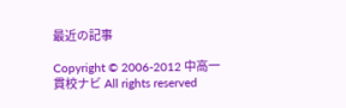最近の記事

Copyright © 2006-2012 中高一貫校ナビ All rights reserved